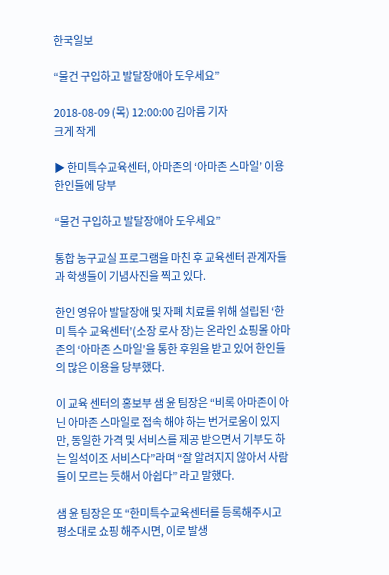한국일보

“물건 구입하고 발달장애아 도우세요”

2018-08-09 (목) 12:00:00 김아름 기자
크게 작게

▶ 한미특수교육센터, 아마존의 ‘아마존 스마일’ 이용 한인들에 당부

“물건 구입하고 발달장애아 도우세요”

통합 농구교실 프로그램을 마친 후 교육센터 관계자들과 학생들이 기념사진을 찍고 있다.

한인 영유아 발달장애 및 자폐 치료를 위해 설립된 ‘한미 특수 교육센터’(소장 로사 장)는 온라인 쇼핑몰 아마존의 ‘아마존 스마일’을 통한 후원을 받고 있어 한인들의 많은 이용을 당부했다.

이 교육 센터의 홍보부 샘 윤 팀장은 “비록 아마존이 아닌 아마존 스마일로 접속 해야 하는 번거로움이 있지만, 동일한 가격 및 서비스를 제공 받으면서 기부도 하는 일석이조 서비스다”라며 “잘 알려지지 않아서 사람들이 모르는 듯해서 아쉽다” 라고 말했다.

샘 윤 팀장은 또 “한미특수교육센터를 등록해주시고 평소대로 쇼핑 해주시면, 이로 발생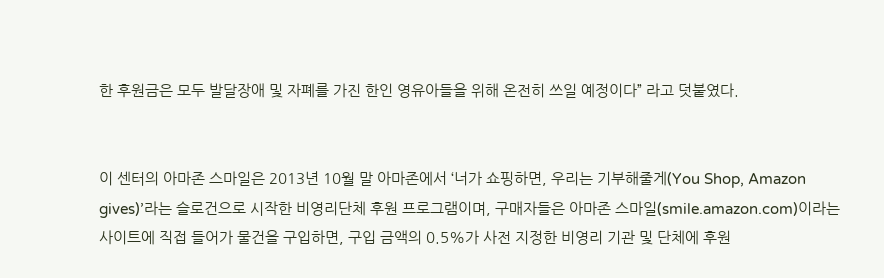한 후원금은 모두 발달장애 및 자폐를 가진 한인 영유아들을 위해 온전히 쓰일 예정이다” 라고 덧붙였다.


이 센터의 아마존 스마일은 2013년 10월 말 아마존에서 ‘너가 쇼핑하면, 우리는 기부해줄게(You Shop, Amazon gives)’라는 슬로건으로 시작한 비영리단체 후원 프로그램이며, 구매자들은 아마존 스마일(smile.amazon.com)이라는 사이트에 직접 들어가 물건을 구입하면, 구입 금액의 0.5%가 사전 지정한 비영리 기관 및 단체에 후원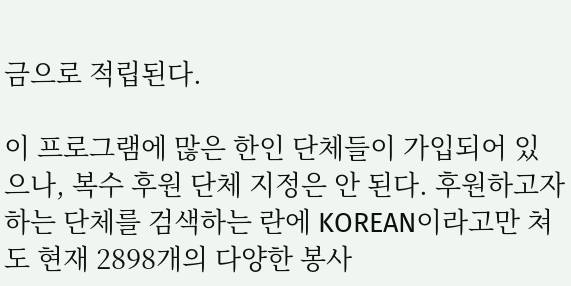금으로 적립된다.

이 프로그램에 많은 한인 단체들이 가입되어 있으나, 복수 후원 단체 지정은 안 된다. 후원하고자 하는 단체를 검색하는 란에 KOREAN이라고만 쳐도 현재 2898개의 다양한 봉사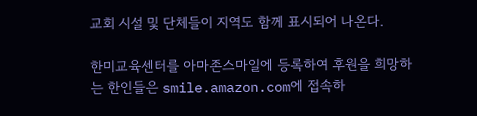교회 시설 및 단체들이 지역도 함께 표시되어 나온다.

한미교육센터를 아마존스마일에 등록하여 후원을 희망하는 한인들은 smile.amazon.com에 접속하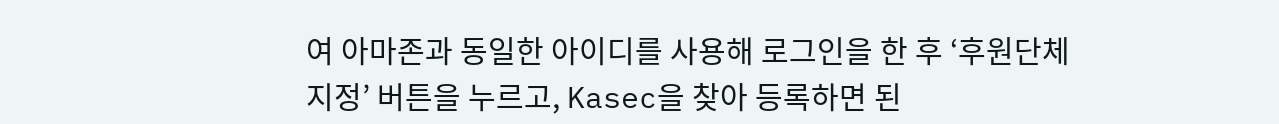여 아마존과 동일한 아이디를 사용해 로그인을 한 후 ‘후원단체 지정’ 버튼을 누르고, Kasec을 찾아 등록하면 된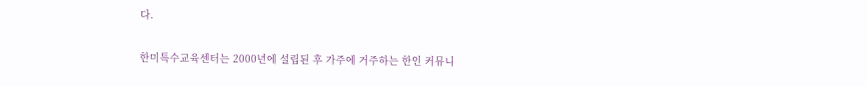다.

한미특수교육센터는 2000년에 설립된 후 가주에 거주하는 한인 커뮤니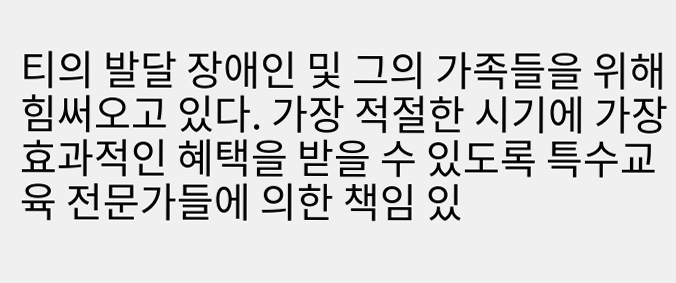티의 발달 장애인 및 그의 가족들을 위해 힘써오고 있다. 가장 적절한 시기에 가장 효과적인 혜택을 받을 수 있도록 특수교육 전문가들에 의한 책임 있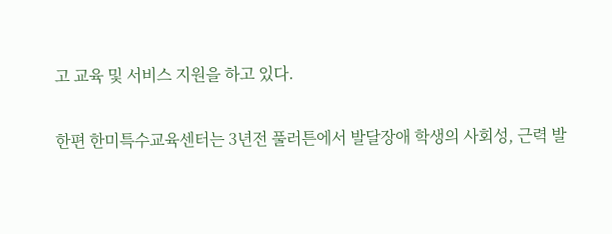고 교육 및 서비스 지원을 하고 있다.

한편 한미특수교육센터는 3년전 풀러튼에서 발달장애 학생의 사회성, 근력 발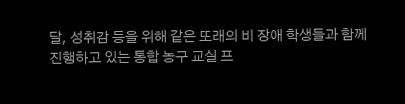달, 성취감 등을 위해 같은 또래의 비 장애 학생들과 함께 진행하고 있는 통합 농구 교실 프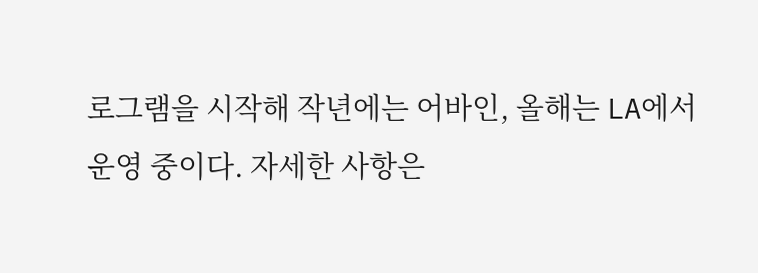로그램을 시작해 작년에는 어바인, 올해는 LA에서 운영 중이다. 자세한 사항은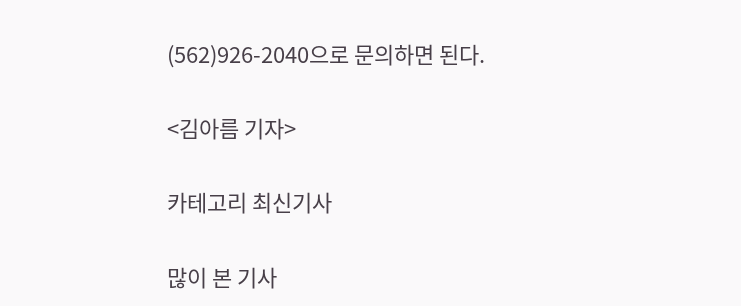(562)926-2040으로 문의하면 된다.

<김아름 기자>

카테고리 최신기사

많이 본 기사